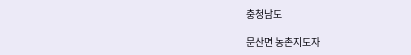충청남도

문산면 농촌지도자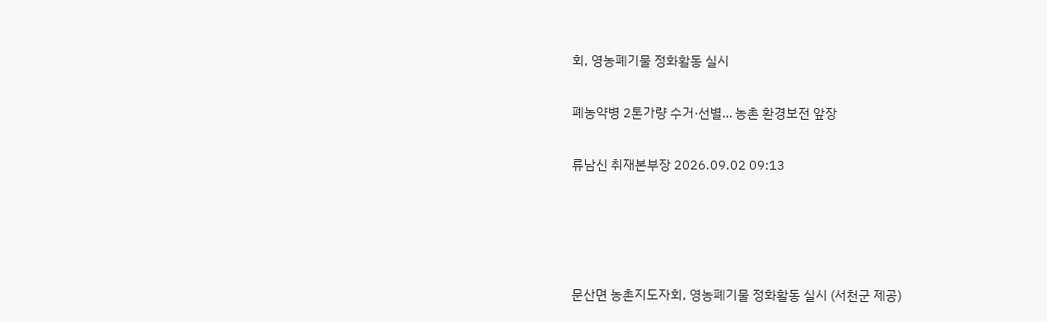회, 영농폐기물 정화활동 실시

폐농약병 2톤가량 수거·선별… 농촌 환경보전 앞장

류남신 취재본부장 2026.09.02 09:13




문산면 농촌지도자회, 영농폐기물 정화활동 실시 (서천군 제공)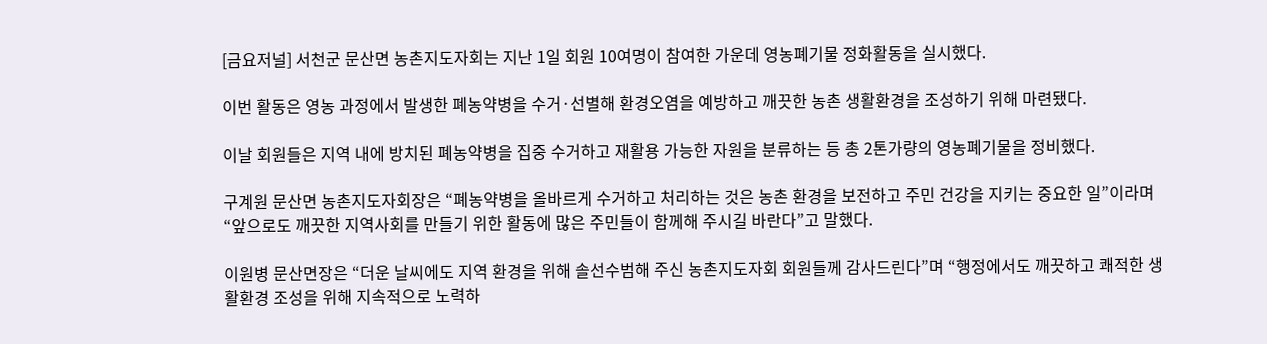[금요저널] 서천군 문산면 농촌지도자회는 지난 1일 회원 10여명이 참여한 가운데 영농폐기물 정화활동을 실시했다.

이번 활동은 영농 과정에서 발생한 폐농약병을 수거·선별해 환경오염을 예방하고 깨끗한 농촌 생활환경을 조성하기 위해 마련됐다.

이날 회원들은 지역 내에 방치된 폐농약병을 집중 수거하고 재활용 가능한 자원을 분류하는 등 총 2톤가량의 영농폐기물을 정비했다.

구계원 문산면 농촌지도자회장은 “폐농약병을 올바르게 수거하고 처리하는 것은 농촌 환경을 보전하고 주민 건강을 지키는 중요한 일”이라며 “앞으로도 깨끗한 지역사회를 만들기 위한 활동에 많은 주민들이 함께해 주시길 바란다”고 말했다.

이원병 문산면장은 “더운 날씨에도 지역 환경을 위해 솔선수범해 주신 농촌지도자회 회원들께 감사드린다”며 “행정에서도 깨끗하고 쾌적한 생활환경 조성을 위해 지속적으로 노력하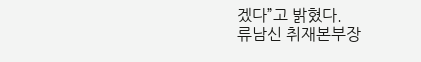겠다”고 밝혔다.
류남신 취재본부장